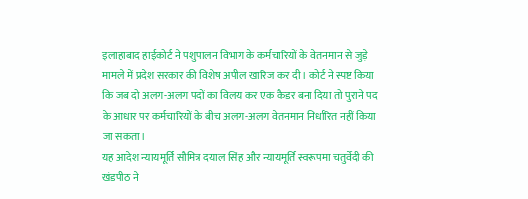इलाहाबाद हाईकोर्ट ने पशुपालन विभाग के कर्मचारियों के वेतनमान से जुड़े मामले में प्रदेश सरकार की विशेष अपील खारिज कर दी। कोर्ट ने स्पष्ट किया कि जब दो अलग-अलग पदों का विलय कर एक कैडर बना दिया तो पुराने पद के आधार पर कर्मचारियों के बीच अलग-अलग वेतनमान निर्धारित नहीं किया जा सकता।
यह आदेश न्यायमूर्ति सौमित्र दयाल सिंह और न्यायमूर्ति स्वरूपमा चतुर्वेदी की खंडपीठ ने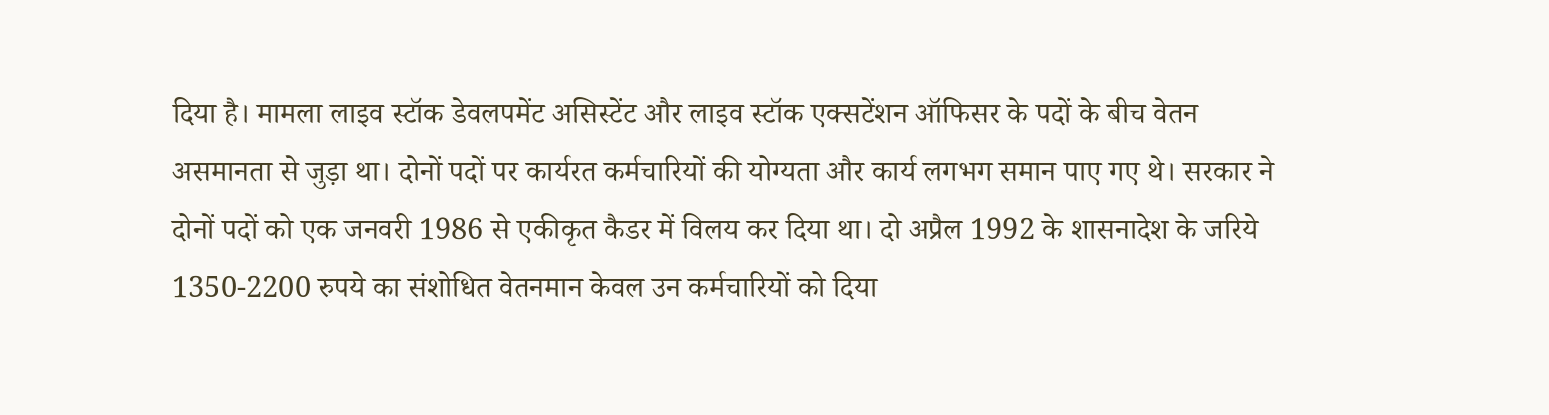दिया है। मामला लाइव स्टॉक डेवलपमेंट असिस्टेंट और लाइव स्टॉक एक्सटेंशन ऑफिसर के पदों के बीच वेतन असमानता से जुड़ा था। दोनों पदों पर कार्यरत कर्मचारियों की योग्यता और कार्य लगभग समान पाए गए थे। सरकार ने दोनों पदों को एक जनवरी 1986 से एकीकृत कैडर में विलय कर दिया था। दो अप्रैल 1992 के शासनादेश के जरिये 1350-2200 रुपये का संशोधित वेतनमान केवल उन कर्मचारियों को दिया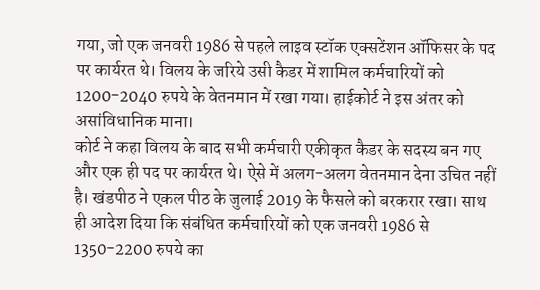गया, जो एक जनवरी 1986 से पहले लाइव स्टॉक एक्सटेंशन ऑफिसर के पद पर कार्यरत थे। विलय के जरिये उसी कैडर में शामिल कर्मचारियों को 1200-2040 रुपये के वेतनमान में रखा गया। हाईकोर्ट ने इस अंतर को असांविधानिक माना।
कोर्ट ने कहा विलय के बाद सभी कर्मचारी एकीकृत कैडर के सदस्य बन गए और एक ही पद पर कार्यरत थे। ऐसे में अलग-अलग वेतनमान देना उचित नहीं है। खंडपीठ ने एकल पीठ के जुलाई 2019 के फैसले को बरकरार रखा। साथ ही आदेश दिया कि संबंधित कर्मचारियों को एक जनवरी 1986 से 1350-2200 रुपये का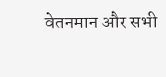वेतनमान और सभी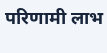परिणामी लाभ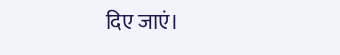दिए जाएं।